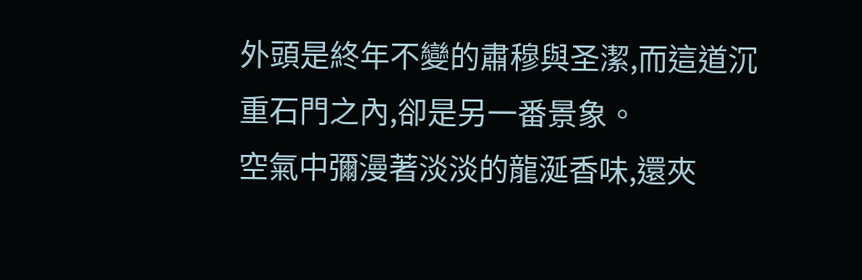外頭是終年不變的肅穆與圣潔,而這道沉重石門之內,卻是另一番景象。
空氣中彌漫著淡淡的龍涎香味,還夾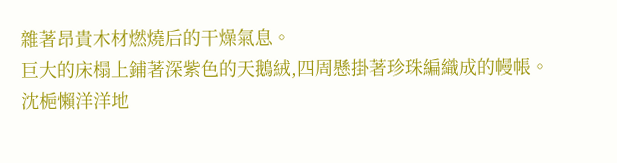雜著昂貴木材燃燒后的干燥氣息。
巨大的床榻上鋪著深紫色的天鵝絨,四周懸掛著珍珠編織成的幔帳。
沈梔懶洋洋地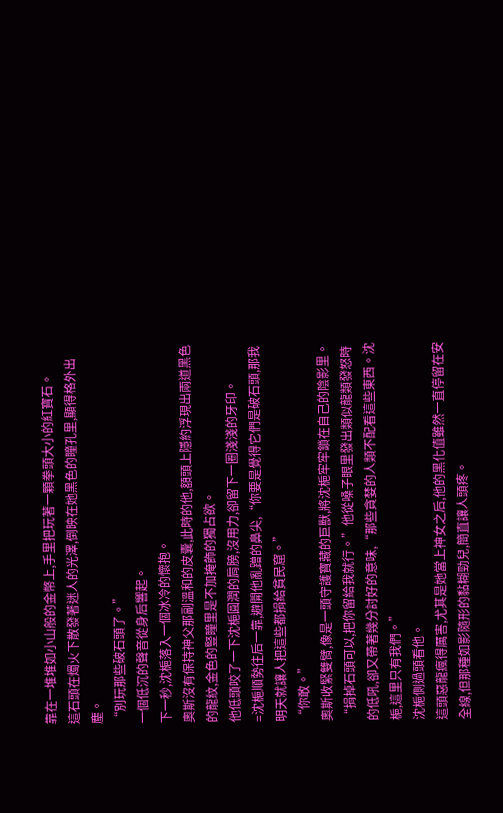靠在一堆堆如小山般的金幣上,手里把玩著一顆拳頭大小的紅寶石。
這石頭在燭火下散發著迷人的光澤,倒映在她黑色的瞳孔里,顯得格外出塵。
“別玩那些破石頭了。”
一個低沉的聲音從身后響起。
下一秒,沈梔落入一個冰冷的懷抱。
奧斯沒有保持神父那副溫和的皮囊,此時的他,額頭上隱約浮現出兩道黑色的龍紋,金色的豎瞳里是不加掩飾的獨占欲。
他低頭咬了一下沈梔圓潤的肩膀,沒用力,卻留下一圈淺淺的牙印。
=沈梔順勢往后一靠,避開他亂蹭的鼻尖,“你要是覺得它們是破石頭,那我明天就讓人把這些都捐給貧民窟。”
“你敢。”
奧斯收緊雙臂,像是一頭守護寶藏的巨獸,將沈梔牢牢鎖在自己的陰影里。
“捐掉石頭可以,把你留給我就行。”他從嗓子眼里發出類似龍類發怒時的低吼,卻又帶著幾分討好的意味,“那些貪婪的人類不配看這些東西。沈梔,這里只有我們。”
沈梔側過頭看他。
這頭惡龍瘋得厲害,尤其是她當上神女之后,他的黑化值雖然一直停留在安全線,但那種如影隨形的黏糊勁兒,簡直讓人頭疼。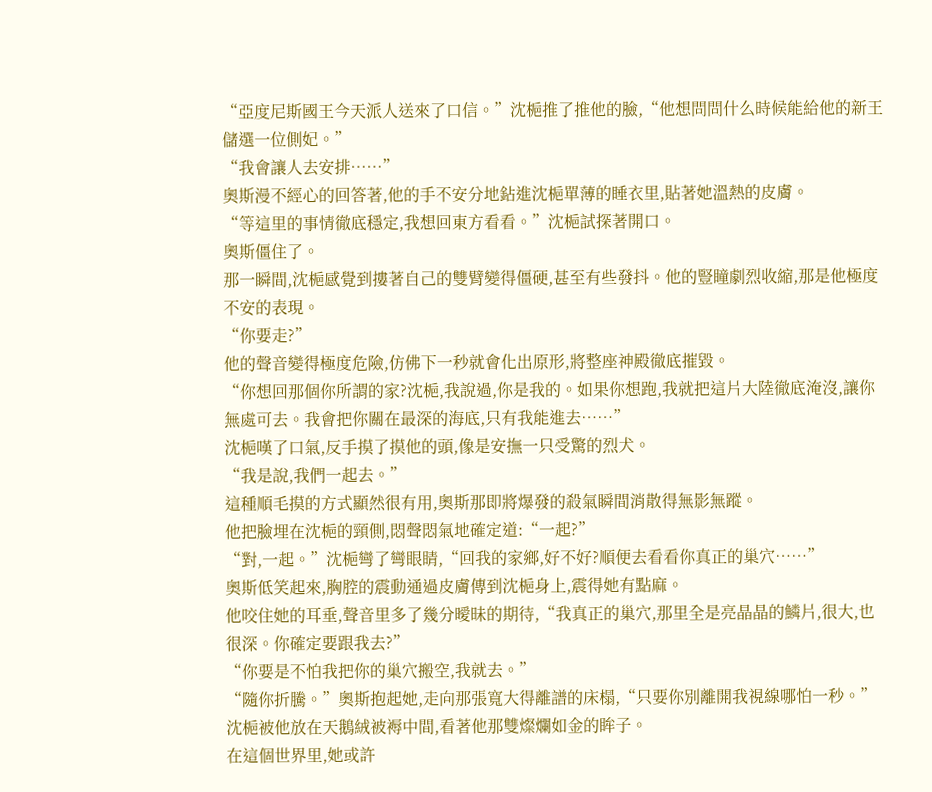“亞度尼斯國王今天派人送來了口信。”沈梔推了推他的臉,“他想問問什么時候能給他的新王儲選一位側妃。”
“我會讓人去安排……”
奧斯漫不經心的回答著,他的手不安分地鉆進沈梔單薄的睡衣里,貼著她溫熱的皮膚。
“等這里的事情徹底穩定,我想回東方看看。”沈梔試探著開口。
奧斯僵住了。
那一瞬間,沈梔感覺到摟著自己的雙臂變得僵硬,甚至有些發抖。他的豎瞳劇烈收縮,那是他極度不安的表現。
“你要走?”
他的聲音變得極度危險,仿佛下一秒就會化出原形,將整座神殿徹底摧毀。
“你想回那個你所謂的家?沈梔,我說過,你是我的。如果你想跑,我就把這片大陸徹底淹沒,讓你無處可去。我會把你關在最深的海底,只有我能進去……”
沈梔嘆了口氣,反手摸了摸他的頭,像是安撫一只受驚的烈犬。
“我是說,我們一起去。”
這種順毛摸的方式顯然很有用,奧斯那即將爆發的殺氣瞬間消散得無影無蹤。
他把臉埋在沈梔的頸側,悶聲悶氣地確定道:“一起?”
“對,一起。”沈梔彎了彎眼睛,“回我的家鄉,好不好?順便去看看你真正的巢穴……”
奧斯低笑起來,胸腔的震動通過皮膚傳到沈梔身上,震得她有點麻。
他咬住她的耳垂,聲音里多了幾分曖昧的期待,“我真正的巢穴,那里全是亮晶晶的鱗片,很大,也很深。你確定要跟我去?”
“你要是不怕我把你的巢穴搬空,我就去。”
“隨你折騰。”奧斯抱起她,走向那張寬大得離譜的床榻,“只要你別離開我視線哪怕一秒。”
沈梔被他放在天鵝絨被褥中間,看著他那雙燦爛如金的眸子。
在這個世界里,她或許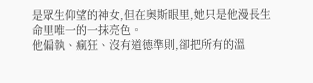是眾生仰望的神女,但在奧斯眼里,她只是他漫長生命里唯一的一抹亮色。
他偏執、瘋狂、沒有道德準則,卻把所有的溫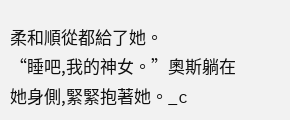柔和順從都給了她。
“睡吧,我的神女。”奧斯躺在她身側,緊緊抱著她。_c